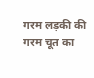गरम लड़की की गरम चूत का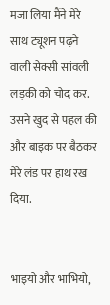मजा लिया मैंने मेरे साथ ट्यूशन पढ़ने वाली सेक्सी सांवली लड़की को चोद कर. उसने खुद से पहल की और बाइक पर बैठकर मेरे लंड पर हाथ रख दिया.


भाइयो और भाभियो,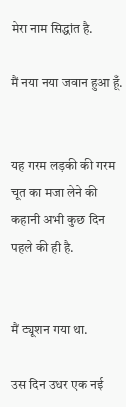मेरा नाम सिद्धांत है.

मैं नया नया जवान हुआ हूँ.


यह गरम लड़की की गरम चूत का मजा लेने की कहानी अभी कुछ दिन पहले की ही है.


मैं ट्यूशन गया था.

उस दिन उधर एक नई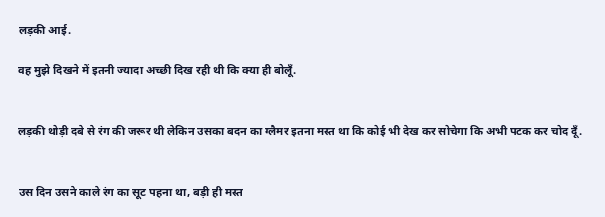लड़की आई.

वह मुझे दिखने में इतनी ज्यादा अच्छी दिख रही थी कि क्या ही बोलूँ.


लड़की थोड़ी दबे से रंग की जरूर थी लेकिन उसका बदन का ग्लैमर इतना मस्त था कि कोई भी देख कर सोचेगा कि अभी पटक कर चोद दूँ.


उस दिन उसने काले रंग का सूट पहना था, बड़ी ही मस्त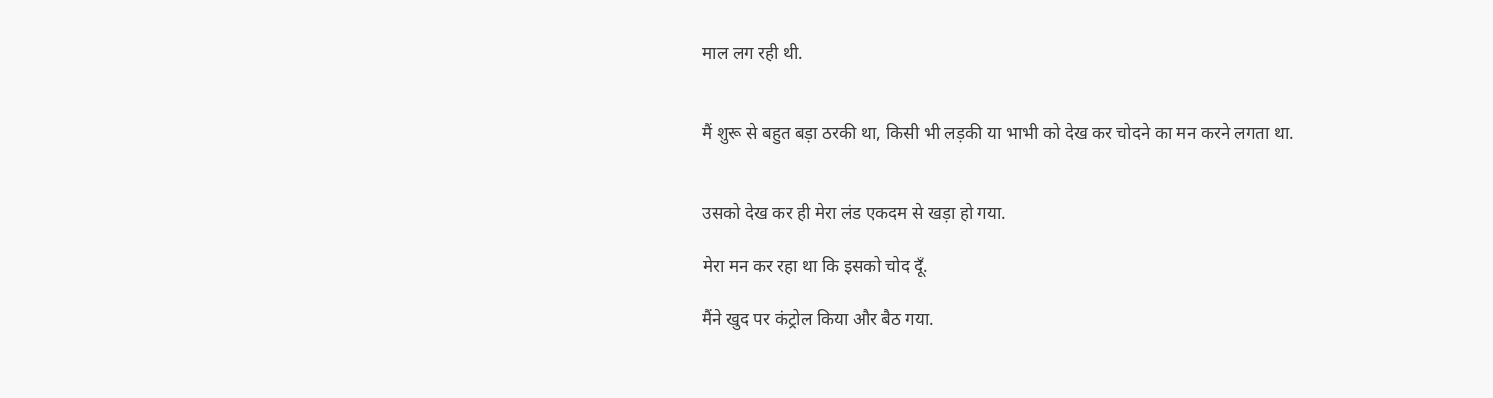माल लग रही थी.


मैं शुरू से बहुत बड़ा ठरकी था, किसी भी लड़की या भाभी को देख कर चोदने का मन करने लगता था.


उसको देख कर ही मेरा लंड एकदम से खड़ा हो गया.

मेरा मन कर रहा था कि इसको चोद दूँ.

मैंने खुद पर कंट्रोल किया और बैठ गया.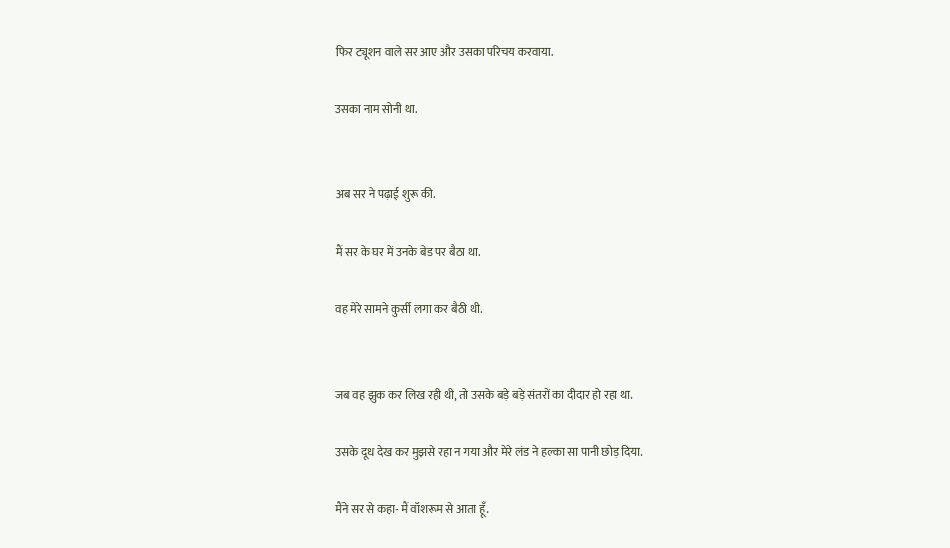फिर ट्यूशन वाले सर आए और उसका परिचय करवाया.

उसका नाम सोनी था.


अब सर ने पढ़ाई शुरू की.

मैं सर के घर में उनके बेड पर बैठा था.

वह मेरे सामने कुर्सी लगा कर बैठी थी.


जब वह झुक कर लिख रही थी, तो उसके बड़े बड़े संतरों का दीदार हो रहा था.

उसके दूध देख कर मुझसे रहा न गया और मेरे लंड ने हल्का सा पानी छोड़ दिया.

मैंने सर से कहा- मैं वॉशरूम से आता हूँ.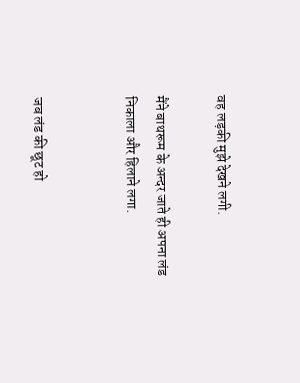वह लड़की मुझे देखने लगी.

मैंने बाथरूम के अन्दर जाते ही अपना लंड निकाला और हिलाने लगा.


जब लंड की छूट हो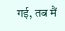गई, तब मैं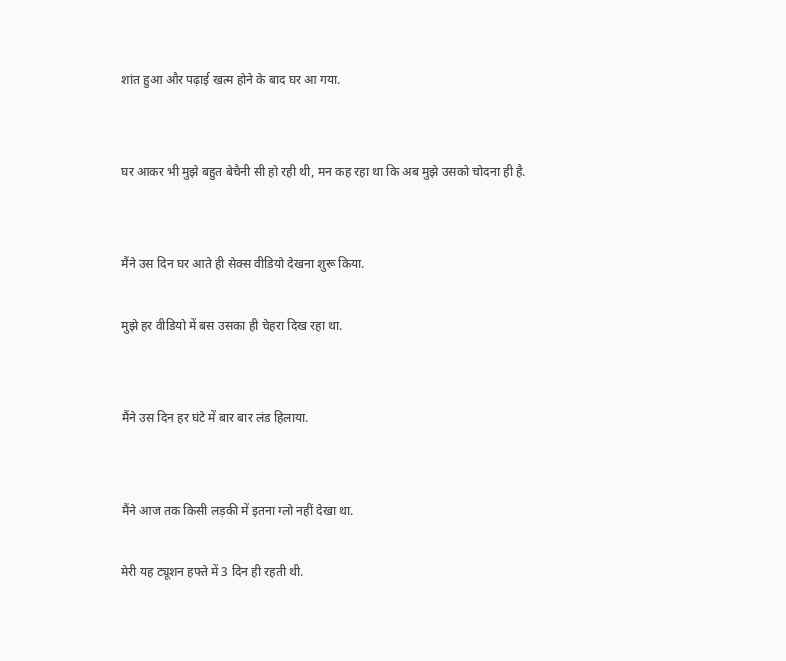शांत हुआ और पढ़ाई खत्म होने के बाद घर आ गया.


घर आकर भी मुझे बहुत बेचैनी सी हो रही थी, मन कह रहा था कि अब मुझे उसको चोदना ही है.


मैंने उस दिन घर आते ही सेक्स वीडियो देखना शुरू किया.

मुझे हर वीडियो में बस उसका ही चेहरा दिख रहा था.


मैंने उस दिन हर घंटे में बार बार लंड हिलाया.


मैंने आज तक किसी लड़की में इतना ग्लो नहीं देखा था.

मेरी यह ट्यूशन हफ्ते में 3 दिन ही रहती थी.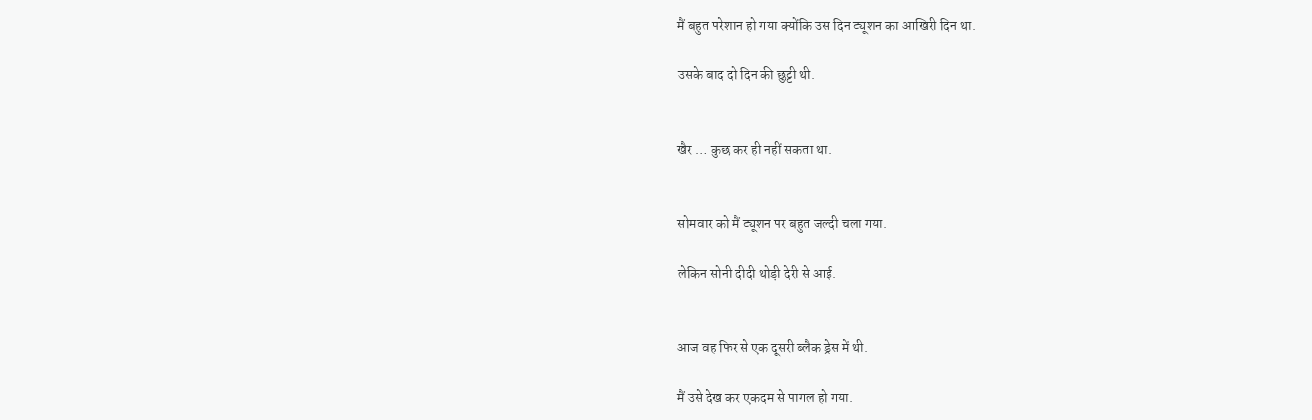मैं बहुत परेशान हो गया क्योंकि उस दिन ट्यूशन का आखिरी दिन था.

उसके बाद दो दिन की छुट्टी थी.


खैर … कुछ कर ही नहीं सकता था.


सोमवार को मैं ट्यूशन पर बहुत जल्दी चला गया.

लेकिन सोनी दीदी थोड़ी देरी से आई.


आज वह फिर से एक दूसरी ब्लैक ड्रेस में थी.

मैं उसे देख कर एकदम से पागल हो गया.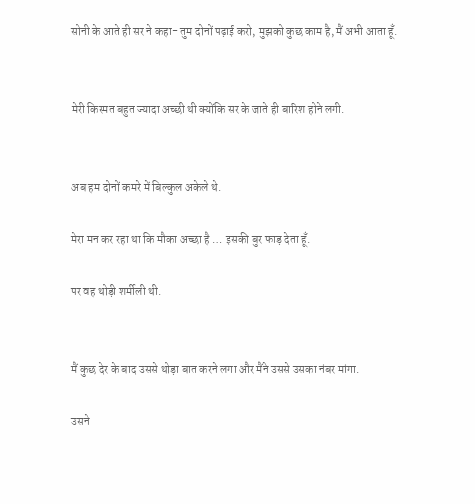सोनी के आते ही सर ने कहा- तुम दोनों पढ़ाई करो, मुझको कुछ काम है, मैं अभी आता हूँ.


मेरी किस्मत बहुत ज्यादा अच्छी थी क्योंकि सर के जाते ही बारिश होने लगी.


अब हम दोनों कमरे में बिल्कुल अकेले थे.

मेरा मन कर रहा था कि मौका अच्छा है … इसकी बुर फाड़ देता हूँ.

पर वह थोड़ी शर्मीली थी.


मैं कुछ देर के बाद उससे थोड़ा बात करने लगा और मैंने उससे उसका नंबर मांगा.

उसने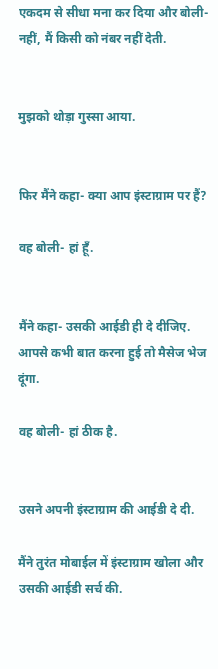एकदम से सीधा मना कर दिया और बोली- नहीं, मैं किसी को नंबर नहीं देती.


मुझको थोड़ा गुस्सा आया.


फिर मैंने कहा- क्या आप इंस्टाग्राम पर हैं?

वह बोली- हां हूँ.


मैंने कहा- उसकी आईडी ही दे दीजिए. आपसे कभी बात करना हुई तो मैसेज भेज दूंगा.

वह बोली- हां ठीक है.


उसने अपनी इंस्टाग्राम की आईडी दे दी.

मैंने तुरंत मोबाईल में इंस्टाग्राम खोला और उसकी आईडी सर्च की.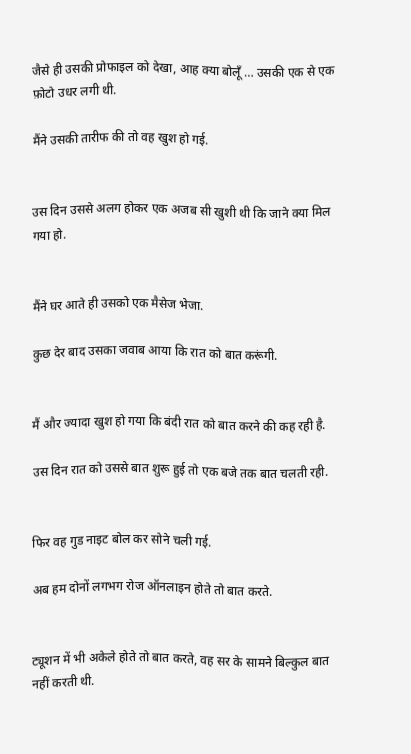जैसे ही उसकी प्रोफाइल को देखा, आह क्या बोलूँ … उसकी एक से एक फ़ोटो उधर लगी थी.

मैंने उसकी तारीफ की तो वह खुश हो गई.


उस दिन उससे अलग होकर एक अजब सी खुशी थी कि जाने क्या मिल गया हो.


मैंने घर आते ही उसको एक मैसेज भेजा.

कुछ देर बाद उसका जवाब आया कि रात को बात करूंगी.


मैं और ज्यादा खुश हो गया कि बंदी रात को बात करने की कह रही है.

उस दिन रात को उससे बात शुरू हुई तो एक बजे तक बात चलती रही.


फिर वह गुड नाइट बोल कर सोने चली गई.

अब हम दोनों लगभग रोज ऑनलाइन होते तो बात करते.


ट्यूशन में भी अकेले होते तो बात करते, वह सर के सामने बिल्कुल बात नहीं करती थी.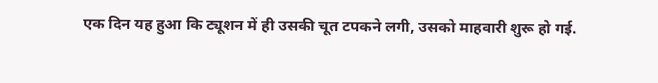एक दिन यह हुआ कि ट्यूशन में ही उसकी चूत टपकने लगी, उसको माहवारी शुरू हो गई.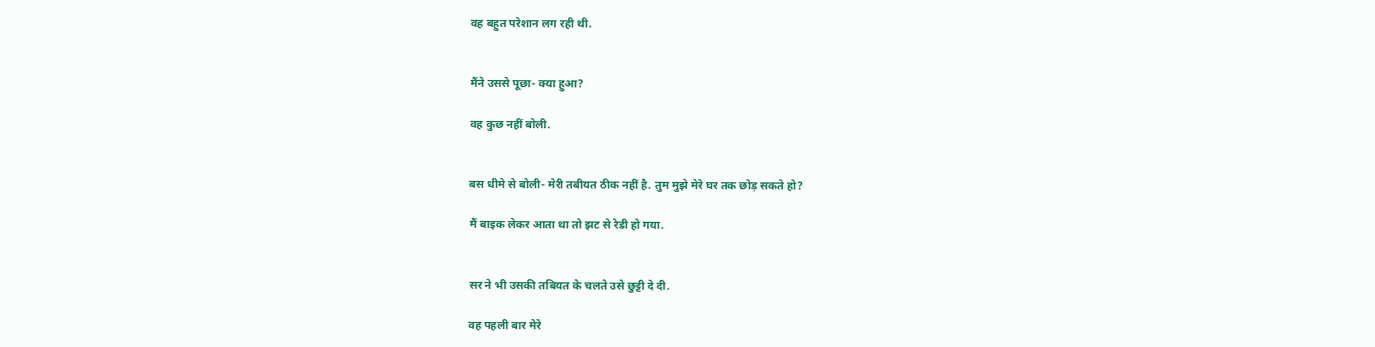वह बहुत परेशान लग रही थी.


मैंने उससे पूछा- क्या हुआ?

वह कुछ नहीं बोली.


बस धीमे से बोली- मेरी तबीयत ठीक नहीं है. तुम मुझे मेरे घर तक छोड़ सकते हो?

मैं बाइक लेकर आता था तो झट से रेडी हो गया.


सर ने भी उसकी तबियत के चलते उसे छुट्टी दे दी.

वह पहली बार मेरे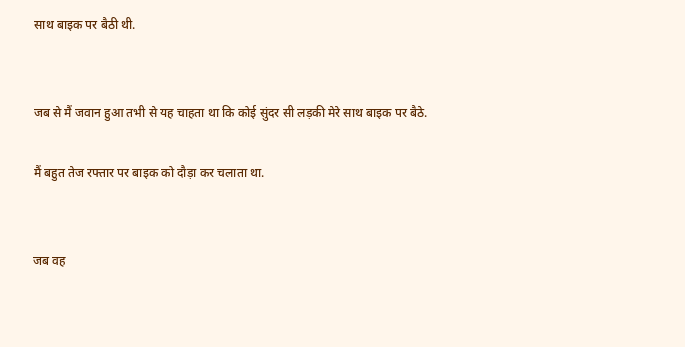साथ बाइक पर बैठी थी.


जब से मैं जवान हुआ तभी से यह चाहता था कि कोई सुंदर सी लड़की मेरे साथ बाइक पर बैठे.

मैं बहुत तेज रफ्तार पर बाइक को दौड़ा कर चलाता था.


जब वह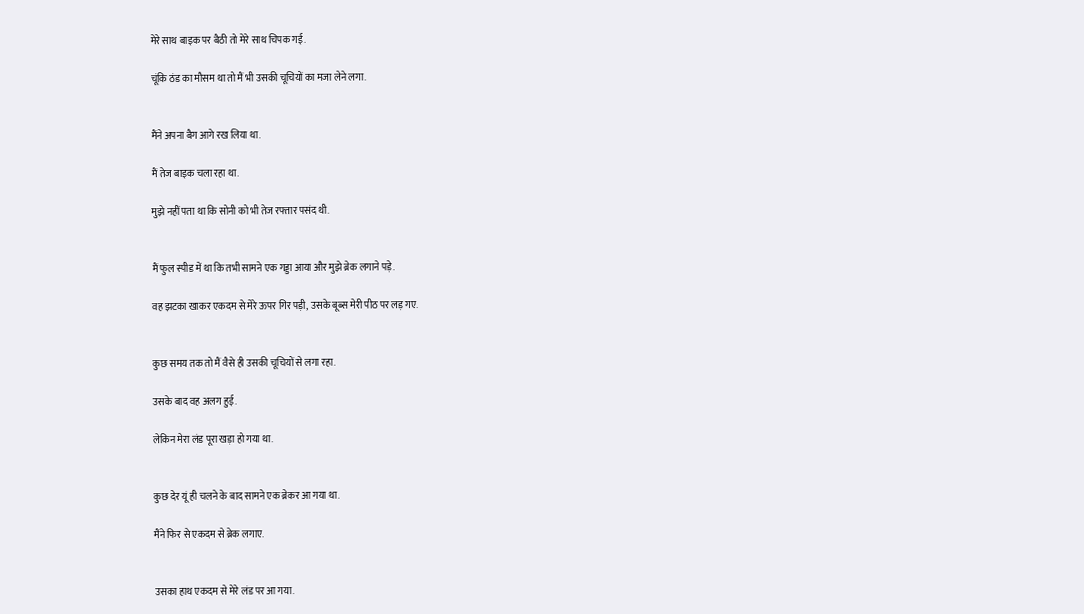मेरे साथ बाइक पर बैठी तो मेरे साथ चिपक गई.

चूंकि ठंड का मौसम था तो मैं भी उसकी चूचियों का मजा लेने लगा.


मैंने अपना बैग आगे रख लिया था.

मैं तेज बाइक चला रहा था.

मुझे नहीं पता था कि सोनी को भी तेज रफ्तार पसंद थी.


मैं फुल स्पीड में था कि तभी सामने एक गड्डा आया और मुझे ब्रेक लगाने पड़े.

वह झटका खाकर एकदम से मेरे ऊपर गिर पड़ी, उसके बूब्स मेरी पीठ पर लड़ गए.


कुछ समय तक तो मैं वैसे ही उसकी चूचियों से लगा रहा.

उसके बाद वह अलग हुई.

लेकिन मेरा लंड पूरा खड़ा हो गया था.


कुछ देर यूं ही चलने के बाद सामने एक ब्रेकर आ गया था.

मैंने फिर से एकदम से ब्रेक लगाए.


उसका हाथ एकदम से मेरे लंड पर आ गया.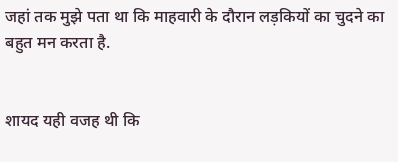जहां तक मुझे पता था कि माहवारी के दौरान लड़कियों का चुदने का बहुत मन करता है.


शायद यही वजह थी कि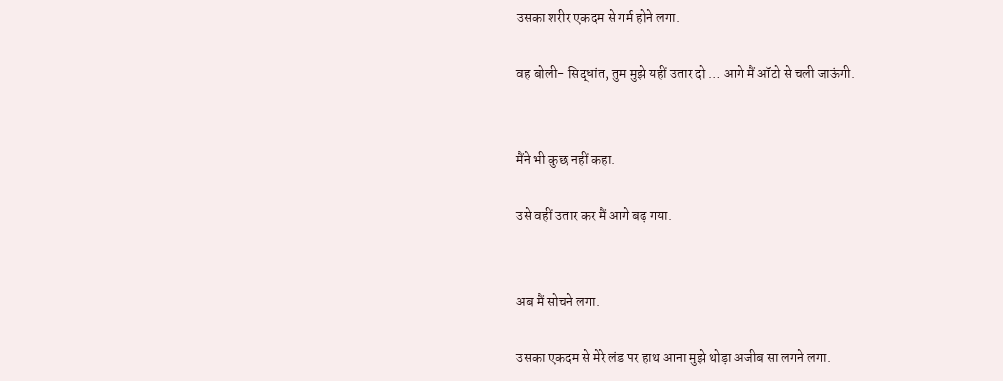उसका शरीर एकदम से गर्म होने लगा.

वह बोली- सिद्धांत, तुम मुझे यहीं उतार दो … आगे मैं ऑटो से चली जाऊंगी.


मैंने भी कुछ नहीं कहा.

उसे वहीं उतार कर मैं आगे बढ़ गया.


अब मैं सोचने लगा.

उसका एकदम से मेरे लंड पर हाथ आना मुझे थोड़ा अजीब सा लगने लगा.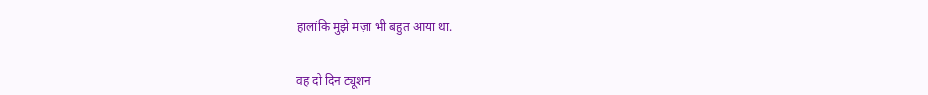हालांकि मुझे मज़ा भी बहुत आया था.


वह दो दिन ट्यूशन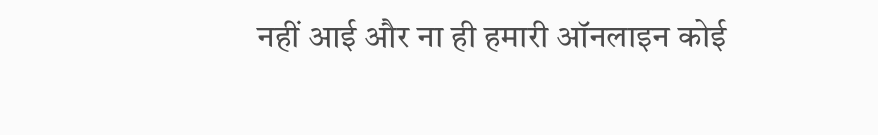नहीं आई और ना ही हमारी ऑनलाइन कोई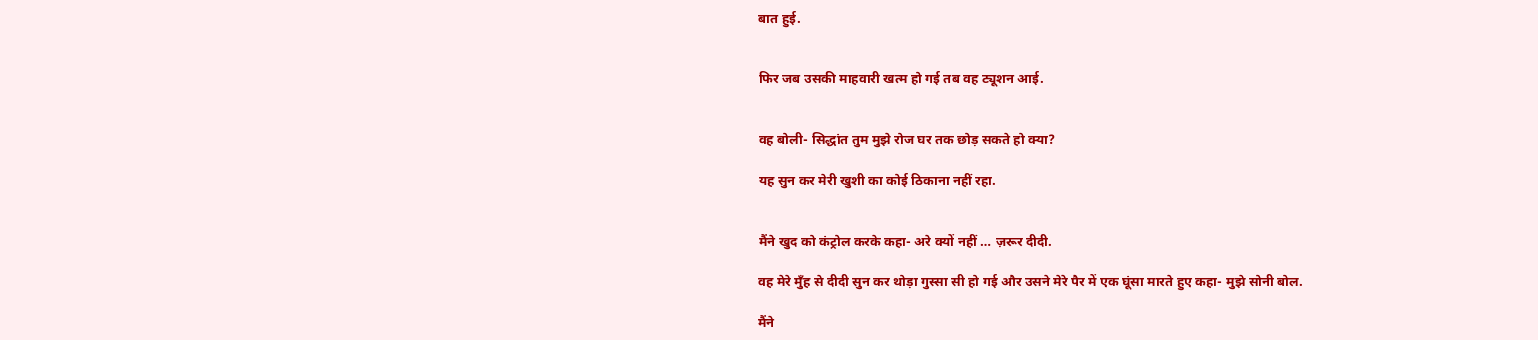बात हुई.


फिर जब उसकी माहवारी खत्म हो गई तब वह ट्यूशन आई.


वह बोली- सिद्धांत तुम मुझे रोज घर तक छोड़ सकते हो क्या?

यह सुन कर मेरी खुशी का कोई ठिकाना नहीं रहा.


मैंने खुद को कंट्रोल करके कहा- अरे क्यों नहीं … ज़रूर दीदी.

वह मेरे मुँह से दीदी सुन कर थोड़ा गुस्सा सी हो गई और उसने मेरे पैर में एक घूंसा मारते हुए कहा- मुझे सोनी बोल.

मैंने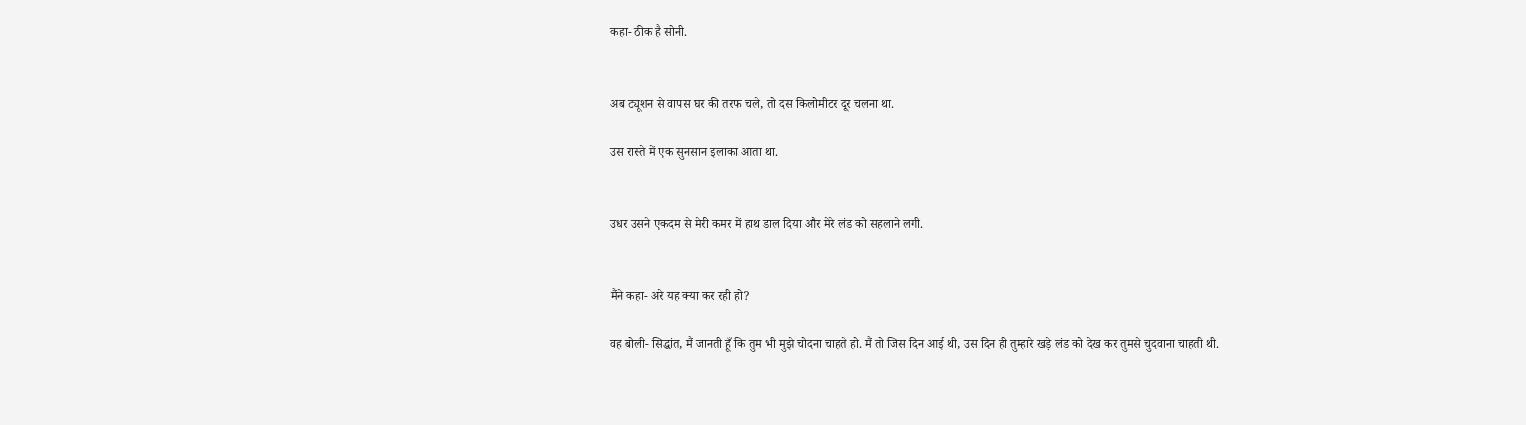कहा- ठीक है सोनी.


अब ट्यूशन से वापस घर की तरफ चले, तो दस किलोमीटर दूर चलना था.

उस रास्ते में एक सुनसान इलाका आता था.


उधर उसने एकदम से मेरी कमर में हाथ डाल दिया और मेरे लंड को सहलाने लगी.


मैंने कहा- अरे यह क्या कर रही हो?

वह बोली- सिद्धांत, मैं जानती हूँ कि तुम भी मुझे चोदना चाहते हो. मैं तो जिस दिन आई थी, उस दिन ही तुम्हारे खड़े लंड को देख कर तुमसे चुदवाना चाहती थी.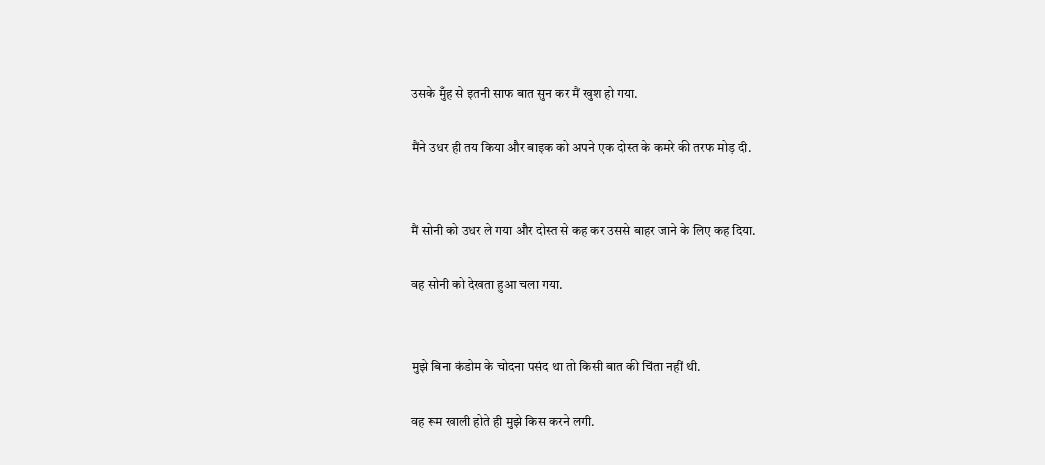उसके मुँह से इतनी साफ बात सुन कर मैं खुश हो गया.

मैंने उधर ही तय किया और बाइक को अपने एक दोस्त के कमरे की तरफ मोड़ दी.


मैं सोनी को उधर ले गया और दोस्त से कह कर उससे बाहर जाने के लिए कह दिया.

वह सोनी को देखता हुआ चला गया.


मुझे बिना कंडोम के चोदना पसंद था तो किसी बात की चिंता नहीं थी.

वह रूम खाली होते ही मुझे किस करने लगी.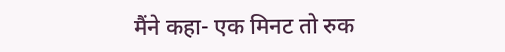मैंने कहा- एक मिनट तो रुक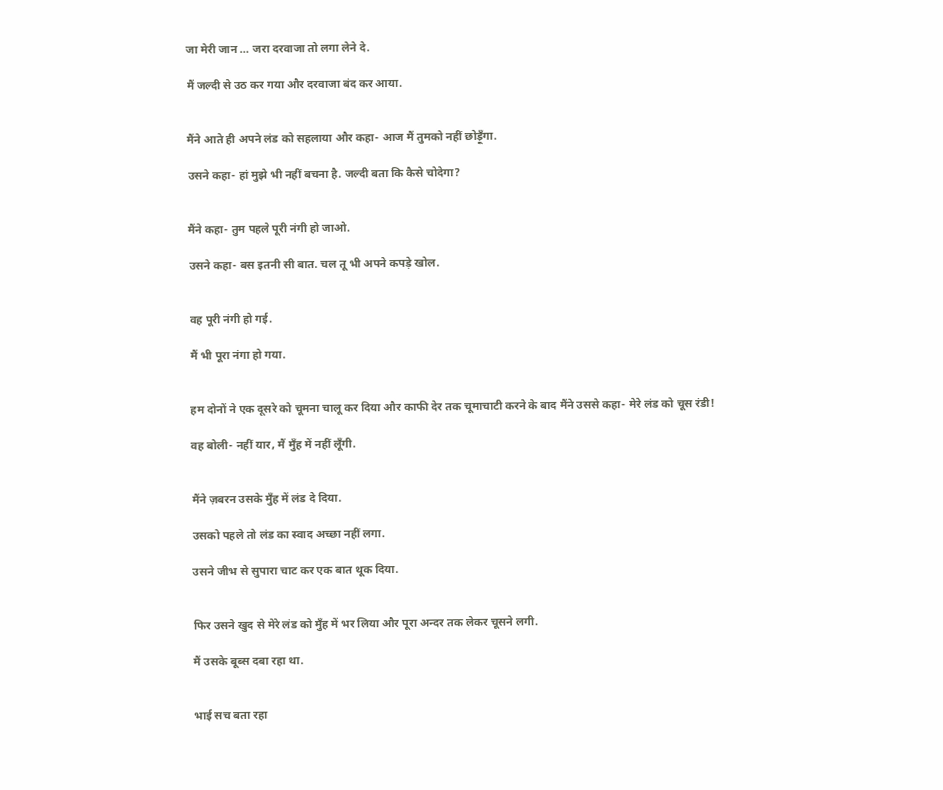जा मेरी जान … जरा दरवाजा तो लगा लेने दे.

मैं जल्दी से उठ कर गया और दरवाजा बंद कर आया.


मैंने आते ही अपने लंड को सहलाया और कहा- आज मैं तुमको नहीं छोड़ूँगा.

उसने कहा- हां मुझे भी नहीं बचना है. जल्दी बता कि कैसे चोदेगा?


मैंने कहा- तुम पहले पूरी नंगी हो जाओ.

उसने कहा- बस इतनी सी बात. चल तू भी अपने कपड़े खोल.


वह पूरी नंगी हो गई.

मैं भी पूरा नंगा हो गया.


हम दोनों ने एक दूसरे को चूमना चालू कर दिया और काफी देर तक चूमाचाटी करने के बाद मैंने उससे कहा- मेरे लंड को चूस रंडी!

वह बोली- नहीं यार, मैं मुँह में नहीं लूँगी.


मैंने ज़बरन उसके मुँह में लंड दे दिया.

उसको पहले तो लंड का स्वाद अच्छा नहीं लगा.

उसने जीभ से सुपारा चाट कर एक बात थूक दिया.


फिर उसने खुद से मेरे लंड को मुँह में भर लिया और पूरा अन्दर तक लेकर चूसने लगी.

मैं उसके बूब्स दबा रहा था.


भाई सच बता रहा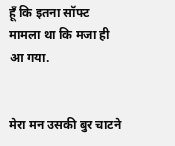हूँ कि इतना सॉफ्ट मामला था कि मजा ही आ गया.


मेरा मन उसकी बुर चाटने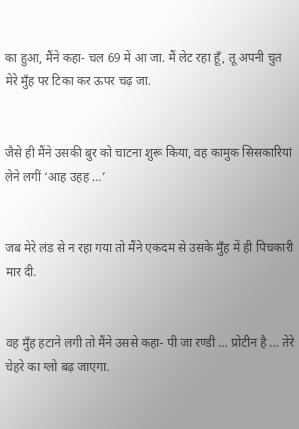का हुआ, मैंने कहा- चल 69 में आ जा. मैं लेट रहा हूँ, तू अपनी चुत मेरे मुँह पर टिका कर ऊपर चढ़ जा.


जैसे ही मैंने उसकी बुर को चाटना शुरू किया, वह कामुक सिसकारियां लेने लगीं ‘आह उहह …’


जब मेरे लंड से न रहा गया तो मैंने एकदम से उसके मुँह में ही पिचकारी मार दी.


वह मुँह हटाने लगी तो मैंने उससे कहा- पी जा रण्डी … प्रोटीन है … तेरे चेहरे का ग्लो बढ़ जाएगा.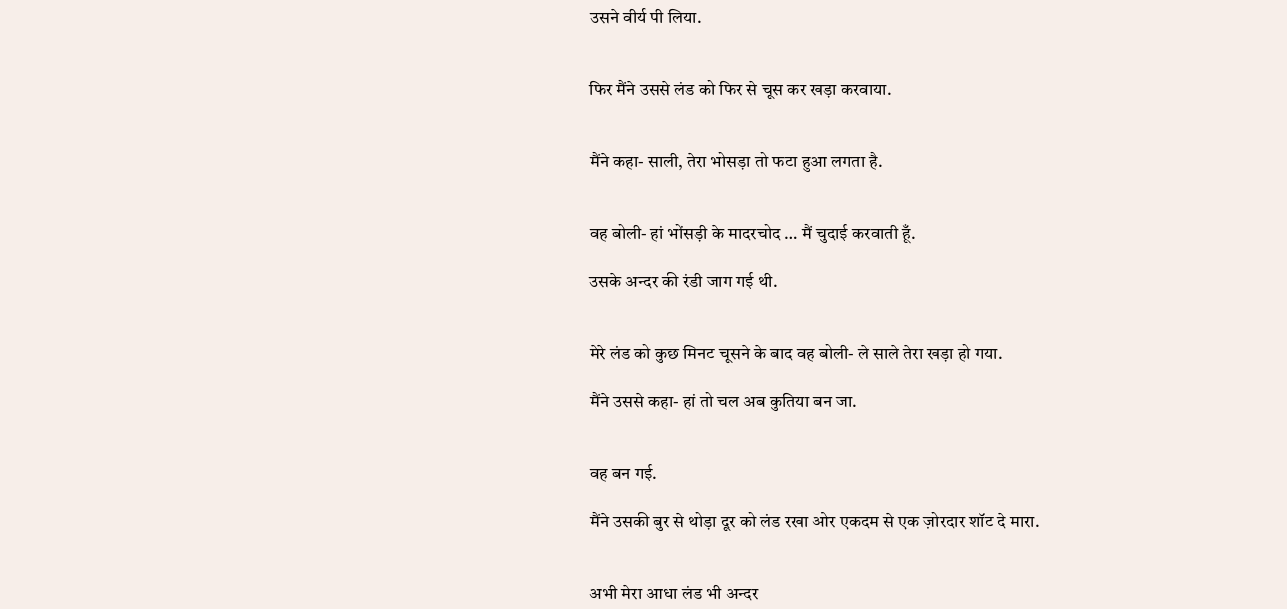उसने वीर्य पी लिया.


फिर मैंने उससे लंड को फिर से चूस कर खड़ा करवाया.


मैंने कहा- साली, तेरा भोसड़ा तो फटा हुआ लगता है.


वह बोली- हां भोंसड़ी के मादरचोद … मैं चुदाई करवाती हूँ.

उसके अन्दर की रंडी जाग गई थी.


मेरे लंड को कुछ मिनट चूसने के बाद वह बोली- ले साले तेरा खड़ा हो गया.

मैंने उससे कहा- हां तो चल अब कुतिया बन जा.


वह बन गई.

मैंने उसकी बुर से थोड़ा दूर को लंड रखा ओर एकदम से एक ज़ोरदार शॉट दे मारा.


अभी मेरा आधा लंड भी अन्दर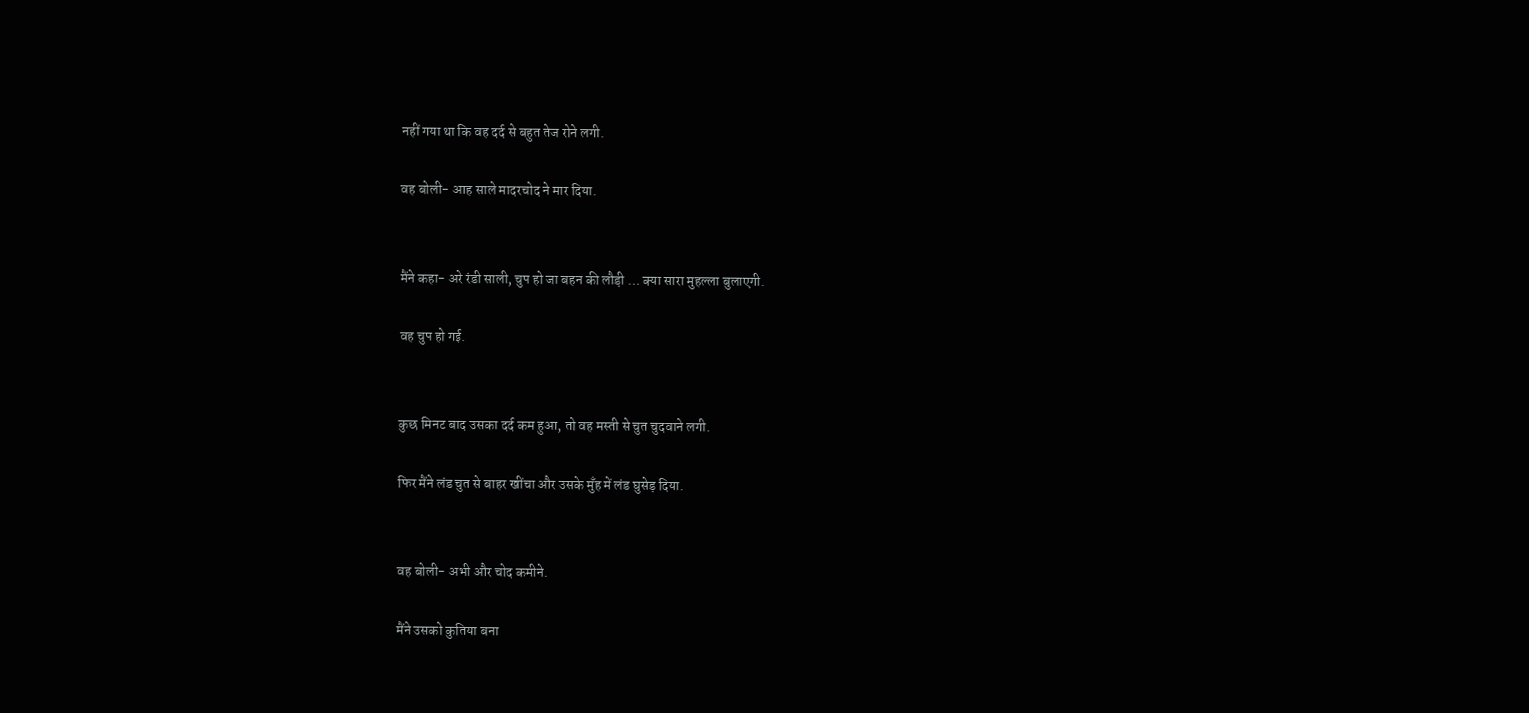नहीं गया था कि वह दर्द से बहुत तेज रोने लगी.

वह बोली- आह साले मादरचोद ने मार दिया.


मैंने कहा- अरे रंडी साली, चुप हो जा बहन की लौड़ी … क्या सारा मुहल्ला बुलाएगी.

वह चुप हो गई.


कुछ मिनट बाद उसका दर्द कम हुआ, तो वह मस्ती से चुत चुदवाने लगी.

फिर मैंने लंड चुत से बाहर खींचा और उसके मुँह में लंड घुसेड़ दिया.


वह बोली- अभी और चोद कमीने.

मैंने उसको कुतिया बना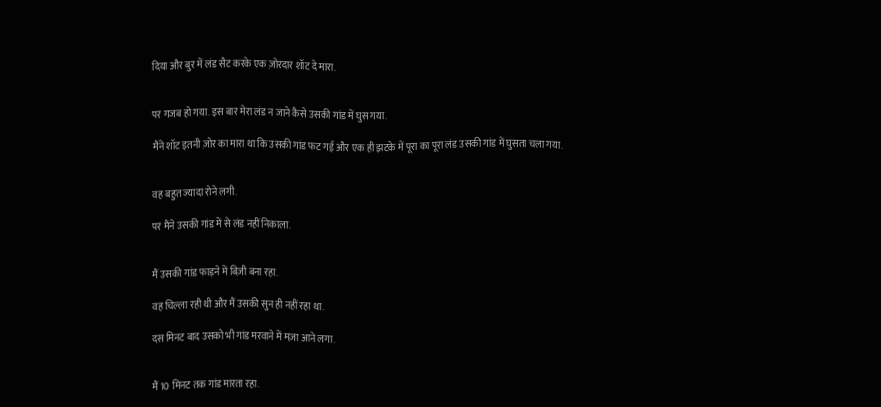दिया और बुर में लंड सैट करके एक ज़ोरदार शॉट दे मारा.


पर गजब हो गया. इस बार मेरा लंड न जाने कैसे उसकी गांड में घुस गया.

मैंने शॉट इतनी ज़ोर का मारा था कि उसकी गांड फट गई और एक ही झटके में पूरा का पूरा लंड उसकी गांड में घुसता चला गया.


वह बहुत ज्यादा रोने लगी.

पर मैंने उसकी गांड में से लंड नहीं निकाला.


मैं उसकी गांड फाड़ने में बिज़ी बना रहा.

वह चिल्ला रही थी और मैं उसकी सुन ही नहीं रहा था.

दस मिनट बाद उसको भी गांड मरवाने में मज़ा आने लगा.


मैं 10 मिनट तक गांड मारता रहा.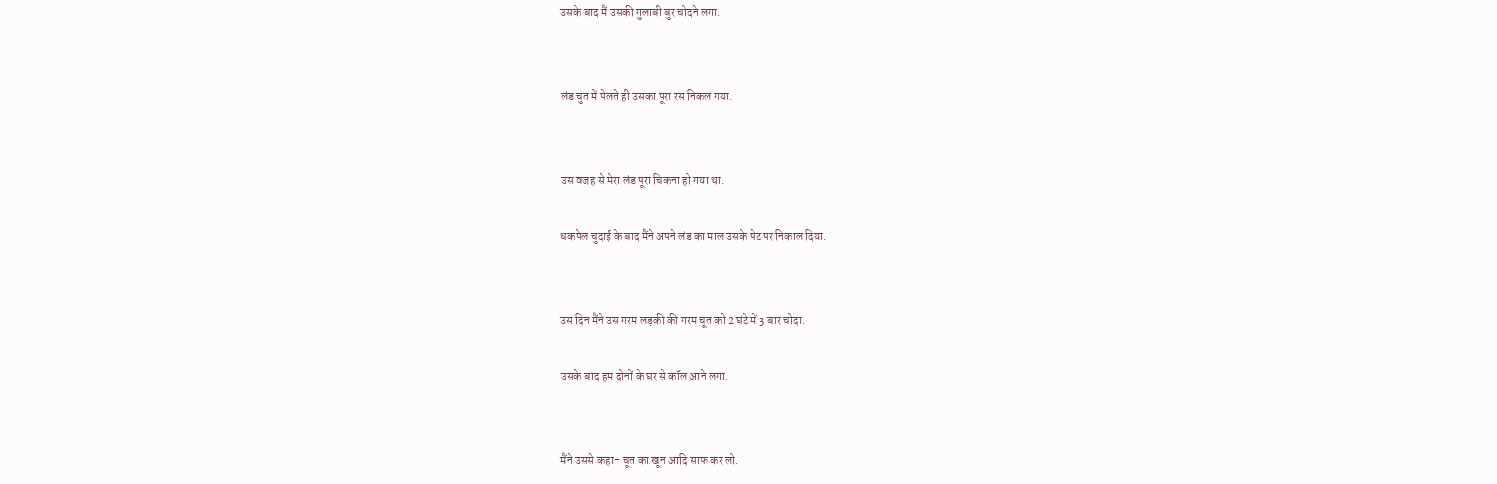उसके बाद मैं उसकी गुलाबी बुर चोदने लगा.


लंड चुत में पेलते ही उसका पूरा रस निकल गया.


उस वजह से मेरा लंड पूरा चिकना हो गया था.

धकपेल चुदाई के बाद मैंने अपने लंड का माल उसके पेट पर निकाल दिया.


उस दिन मैंने उस गरम लड़की की गरम चूत को 2 घंटे में 3 बार चोदा.

उसके बाद हम दोनों के घर से कॉल आने लगा.


मैंने उससे कहा- चूत का खून आदि साफ कर लो.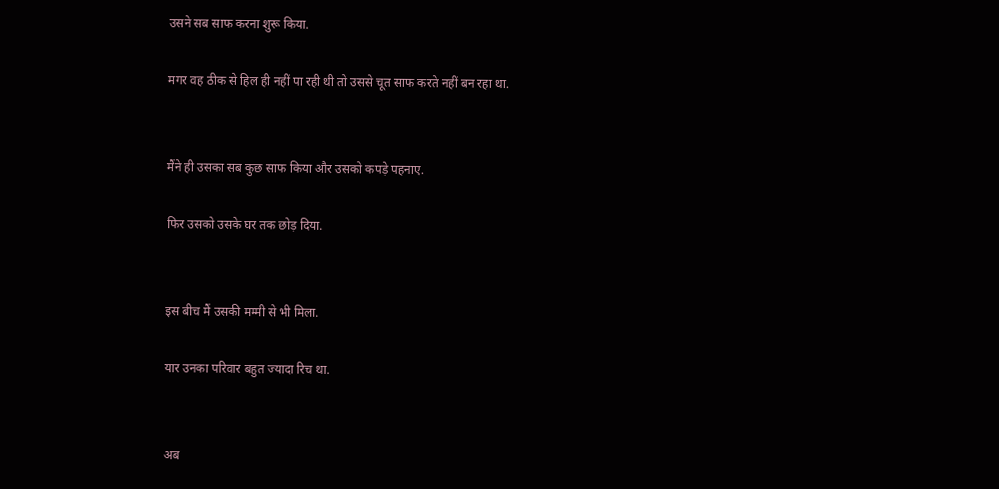उसने सब साफ करना शुरू किया.

मगर वह ठीक से हिल ही नहीं पा रही थी तो उससे चूत साफ करते नहीं बन रहा था.


मैंने ही उसका सब कुछ साफ किया और उसको कपड़े पहनाए.

फिर उसको उसके घर तक छोड़ दिया.


इस बीच मैं उसकी मम्मी से भी मिला.

यार उनका परिवार बहुत ज्यादा रिच था.


अब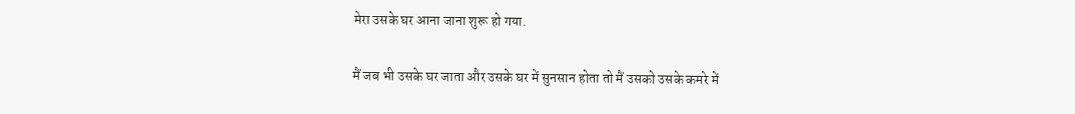मेरा उसके घर आना जाना शुरू हो गया.

मैं जब भी उसके घर जाता और उसके घर में सुनसान होता तो मैं उसको उसके कमरे में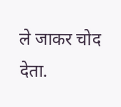ले जाकर चोद देता.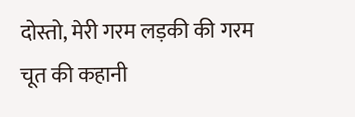दोस्तो, मेरी गरम लड़की की गरम चूत की कहानी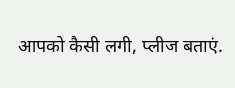आपको कैसी लगी, प्लीज बताएं.